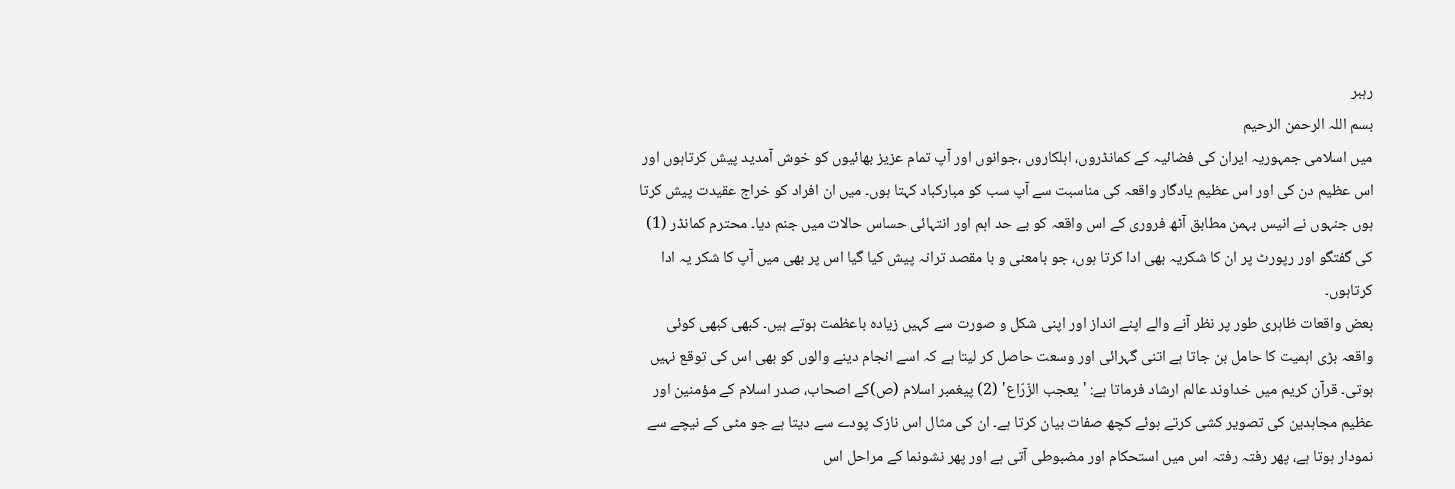رہبر
بسم اللہ الرحمن الرحیم
میں اسلامی جمہوریہ ایران کی فضائیہ کے کمانڈروں، اہلکاروں ،جوانوں اور آپ تمام عزیز بھائیوں کو خوش آمدید پیش کرتاہوں اور اس عظیم دن کی اور اس عظیم یادگار واقعہ کی مناسبت سے آپ سب کو مبارکباد کہتا ہوں۔ میں ان افراد کو خراج عقیدت پیش کرتا ہوں جنہوں نے انیس بہمن مطابق آٹھ فروری کے اس واقعہ کو بے حد اہم اور انتہائی حساس حالات میں جنم دیا۔ محترم کمانڈر (1) کی گفتگو اور رپورٹ پر ان کا شکریہ بھی ادا کرتا ہوں، جو بامعنی و با مقصد ترانہ پیش کیا گیا اس پر بھی میں آپ کا شکر یہ ادا کرتاہوں۔
بعض واقعات ظاہری طور پر نظر آنے والے اپنے انداز اور اپنی شکل و صورت سے کہیں زیادہ باعظمت ہوتے ہیں۔ کبھی کبھی کوئی واقعہ بڑی اہمیت کا حامل بن جاتا ہے اتنی گہرائی اور وسعت حاصل کر لیتا ہے کہ اسے انجام دینے والوں کو بھی اس کی توقع نہیں ہوتی۔ قرآن کریم میں خداوند عالم ارشاد فرماتا ہے: 'یعجب الزّرّاع' (2) پیغمبر اسلام (ص)کے اصحاب، صدر اسلام کے مؤمنین اور عظیم مجاہدین کی تصویر کشی کرتے ہوئے کچھ صفات بیان کرتا ہے۔ ان کی مثال اس نازک پودے سے دیتا ہے جو مٹی کے نیچے سے نمودار ہوتا ہے، پھر رفتہ رفتہ اس میں استحکام اور مضبوطی آتی ہے اور پھر نشونما کے مراحل اس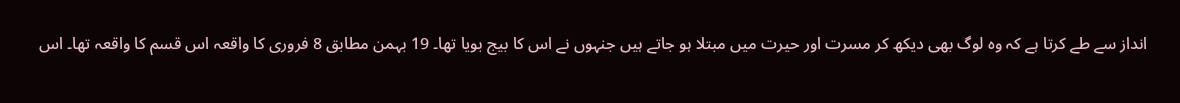انداز سے طے کرتا ہے کہ وہ لوگ بھی دیکھ کر مسرت اور حیرت میں مبتلا ہو جاتے ہیں جنہوں نے اس کا بیج بویا تھا۔ 19 بہمن مطابق 8 فروری کا واقعہ اس قسم کا واقعہ تھا۔ اس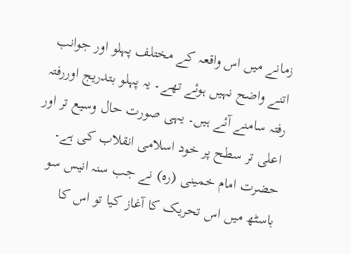زمانے میں اس واقعہ کے مختلف پہلو اور جوانب اتنے واضح نہیں ہوئے تھے۔ یہ پہلو بتدریج اوررفتہ رفتہ سامنے آئے ہیں۔ یہی صورت حال وسیع تر اور اعلی تر سطح پر خود اسلامی انقلاب کی ہے۔ حضرت امام خمینی (رہ) نے جب سنہ انیس سو باسٹھ میں اس تحریک کا آغاز کیا تو اس کا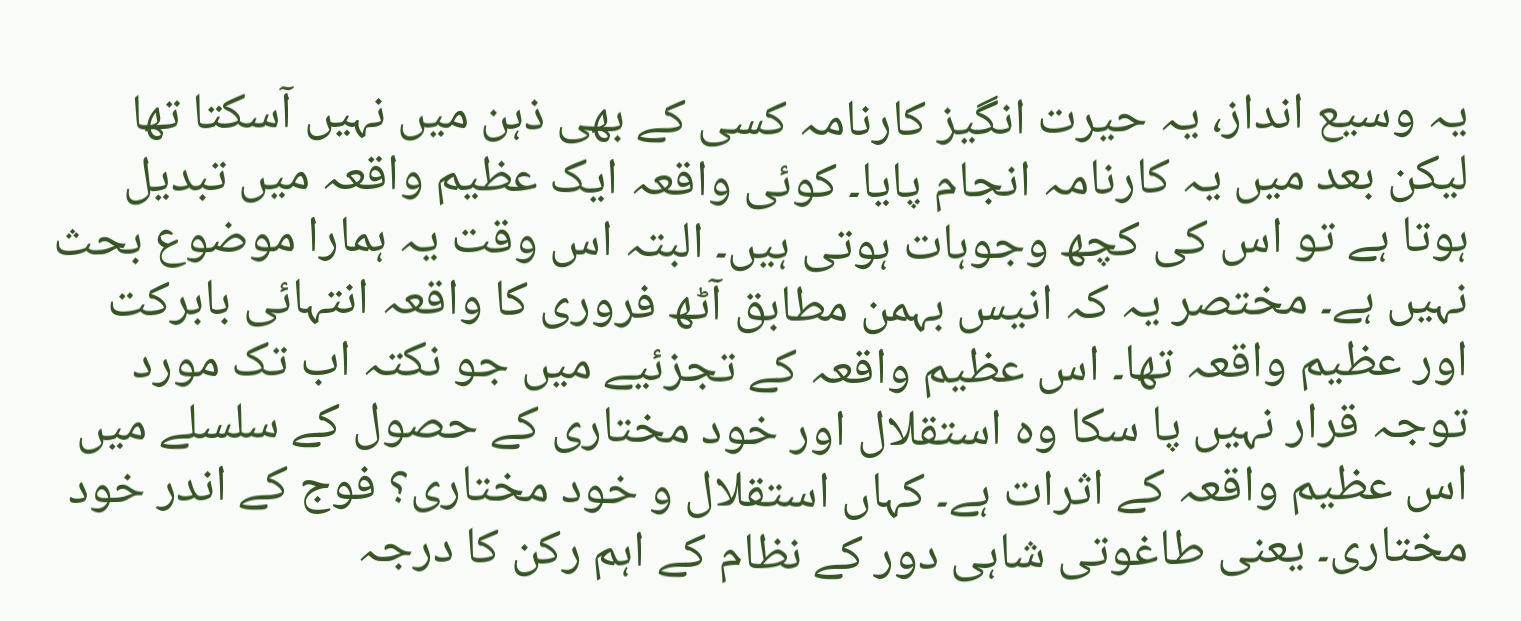یہ وسیع انداز، یہ حیرت انگیز کارنامہ کسی کے بھی ذہن میں نہیں آسکتا تھا لیکن بعد میں یہ کارنامہ انجام پایا۔ کوئی واقعہ ایک عظیم واقعہ میں تبدیل ہوتا ہے تو اس کی کچھ وجوہات ہوتی ہیں۔ البتہ اس وقت یہ ہمارا موضوع بحث نہیں ہے۔ مختصر یہ کہ انیس بہمن مطابق آٹھ فروری کا واقعہ انتہائی بابرکت اور عظیم واقعہ تھا۔ اس عظیم واقعہ کے تجزئیے میں جو نکتہ اب تک مورد توجہ قرار نہیں پا سکا وہ استقلال اور خود مختاری کے حصول کے سلسلے میں اس عظیم واقعہ کے اثرات ہے۔ کہاں استقلال و خود مختاری؟ فوج کے اندر خود مختاری۔ یعنی طاغوتی شاہی دور کے نظام کے اہم رکن کا درجہ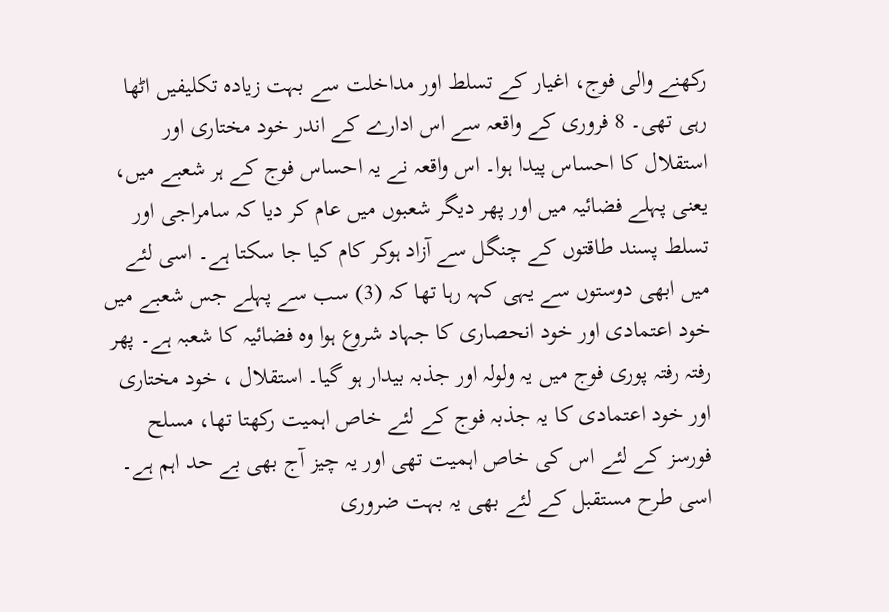رکھنے والی فوج، اغیار کے تسلط اور مداخلت سے بہت زیادہ تکلیفیں اٹھا رہی تھی۔ 8 فروری کے واقعہ سے اس ادارے کے اندر خود مختاری اور استقلال کا احساس پیدا ہوا۔ اس واقعہ نے یہ احساس فوج کے ہر شعبے میں، یعنی پہلے فضائیہ میں اور پھر دیگر شعبوں میں عام کر دیا کہ سامراجی اور تسلط پسند طاقتوں کے چنگل سے آزاد ہوکر کام کیا جا سکتا ہے۔ اسی لئے میں ابھی دوستوں سے یہی کہہ رہا تھا کہ (3) سب سے پہلے جس شعبے میں خود اعتمادی اور خود انحصاری کا جہاد شروع ہوا وہ فضائیہ کا شعبہ ہے۔ پھر رفتہ رفتہ پوری فوج میں یہ ولولہ اور جذبہ بیدار ہو گیا۔ استقلال ، خود مختاری اور خود اعتمادی کا یہ جذبہ فوج کے لئے خاص اہمیت رکھتا تھا، مسلح فورسز کے لئے اس کی خاص اہمیت تھی اور یہ چیز آج بھی بے حد اہم ہے۔ اسی طرح مستقبل کے لئے بھی یہ بہت ضروری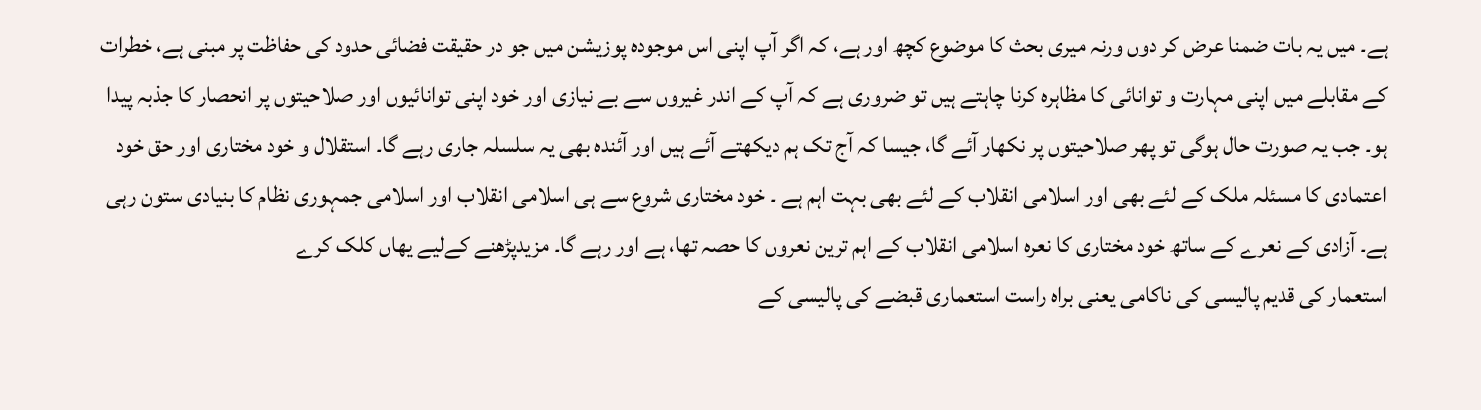ہے۔ میں یہ بات ضمنا عرض کر دوں ورنہ میری بحث کا موضوع کچھ اور ہے، کہ اگر آپ اپنی اس موجودہ پوزیشن میں جو در حقیقت فضائی حدود کی حفاظت پر مبنی ہے، خطرات کے مقابلے میں اپنی مہارت و توانائی کا مظاہرہ کرنا چاہتے ہیں تو ضروری ہے کہ آپ کے اندر غیروں سے بے نیازی اور خود اپنی توانائیوں اور صلاحیتوں پر انحصار کا جذبہ پیدا ہو۔ جب یہ صورت حال ہوگی تو پھر صلاحیتوں پر نکھار آئے گا، جیسا کہ آج تک ہم دیکھتے آئے ہیں اور آئندہ بھی یہ سلسلہ جاری رہے گا۔ استقلال و خود مختاری اور حق خود اعتمادی کا مسئلہ ملک کے لئے بھی اور اسلامی انقلاب کے لئے بھی بہت اہم ہے ۔ خود مختاری شروع سے ہی اسلامی انقلاب اور اسلامی جمہوری نظام کا بنیادی ستون رہی ہے۔ آزادی کے نعرے کے ساتھ خود مختاری کا نعرہ اسلامی انقلاب کے اہم ترین نعروں کا حصہ تھا، ہے اور رہے گا۔ مزیدپڑھنے کےلیے یھاں کلک کرے
استعمار کی قدیم پالیسی کی ناکامی یعنی براہ راست استعماری قبضے کی پالیسی کے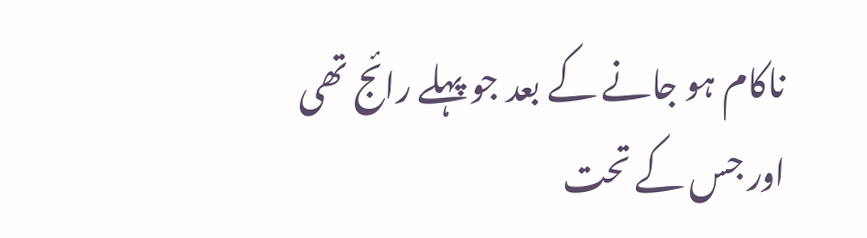ناکام ہو جانے کے بعد جو پہلے رائج تھی اور جس کے تحت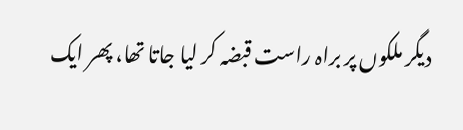دیگر ملکوں پر براہ راست قبضہ کر لیا جاتا تھا، پھر ایک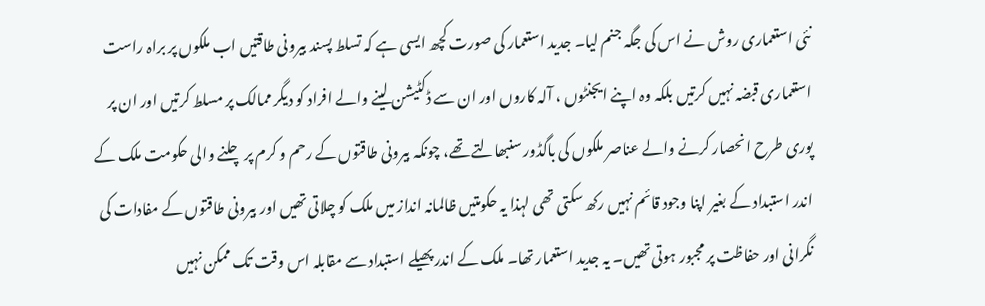نئی استعماری روش نے اس کی جگہ جنم لیا۔ جدید استعمار کی صورت کچھ ایسی ہے کہ تسلط پسند بیرونی طاقتیں اب ملکوں پر براہ راست استعماری قبضہ نہیں کرتیں بلکہ وہ اپنے ایجنٹوں ، آلہ کاروں اور ان سے ڈکٹیشن لینے والے افراد کو دیگر ممالک پر مسلط کرتیں اور ان پر پوری طرح انحصار کرنے والے عناصر ملکوں کی باگڈور سنبھالتے تھے، چونکہ بیرونی طاقتوں کے رحم و کرم پر چلنے والی حکومت ملک کے اندر استبداد کے بغیر اپنا وجود قائم نہیں رکھ سکتی تھی لہذا یہ حکومتیں ظالمانہ انداز میں ملک کو چلاتی تھیں اور بیرونی طاقتوں کے مفادات کی نگرانی اور حفاظت پر مجبور ہوتی تھیں۔ یہ جدید استعمار تھا۔ ملک کے اندر پھیلے استبداد سے مقابلہ اس وقت تک ممکن نہیں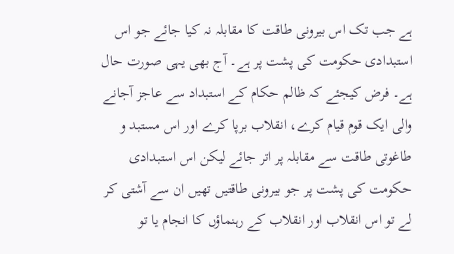ہے جب تک اس بیرونی طاقت کا مقابلہ نہ کیا جائے جو اس استبدادی حکومت کی پشت پر ہے۔ آج بھی یہی صورت حال ہے۔ فرض کیجئے کہ ظالم حکام کے استبداد سے عاجز آجانے والی ایک قوم قیام کرے، انقلاب برپا کرے اور اس مستبد و طاغوتی طاقت سے مقابلہ پر اتر جائے لیکن اس استبدادی حکومت کی پشت پر جو بیرونی طاقتیں تھیں ان سے آشتی کر لے تو اس انقلاب اور انقلاب کے رہنماؤں کا انجام یا تو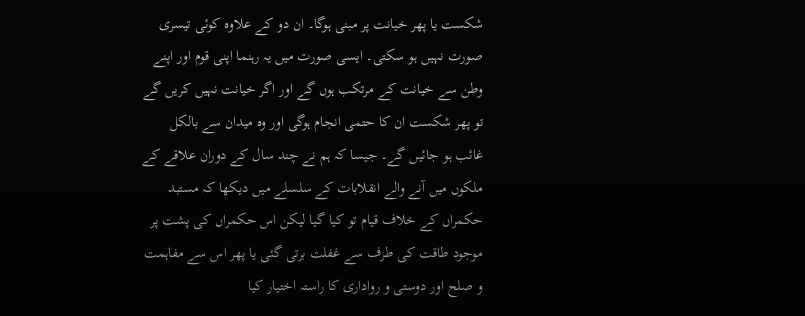شکست یا پھر خیانت پر مبنی ہوگا۔ ان دو کے علاوہ کوئی تیسری صورت نہیں ہو سکتی۔ ایسی صورت میں یہ رہنما اپنی قوم اور اپنے وطن سے خیانت کے مرتکب ہوں گے اور اگر خیانت نہیں کریں گے تو پھر شکست ان کا حتمی انجام ہوگی اور وہ میدان سے بالکل غائب ہو جائیں گے۔ جیسا کہ ہم نے چند سال کے دوران علاقے کے ملکوں میں آنے والے انقلابات کے سلسلے میں دیکھا کہ مستبد حکمراں کے خلاف قیام تو کیا گیا لیکن اس حکمراں کی پشت پر موجود طاقت کی طرف سے غفلت برتی گئی یا پھر اس سے مفاہمت و صلح اور دوستی و رواداری کا راستہ اختیار کیا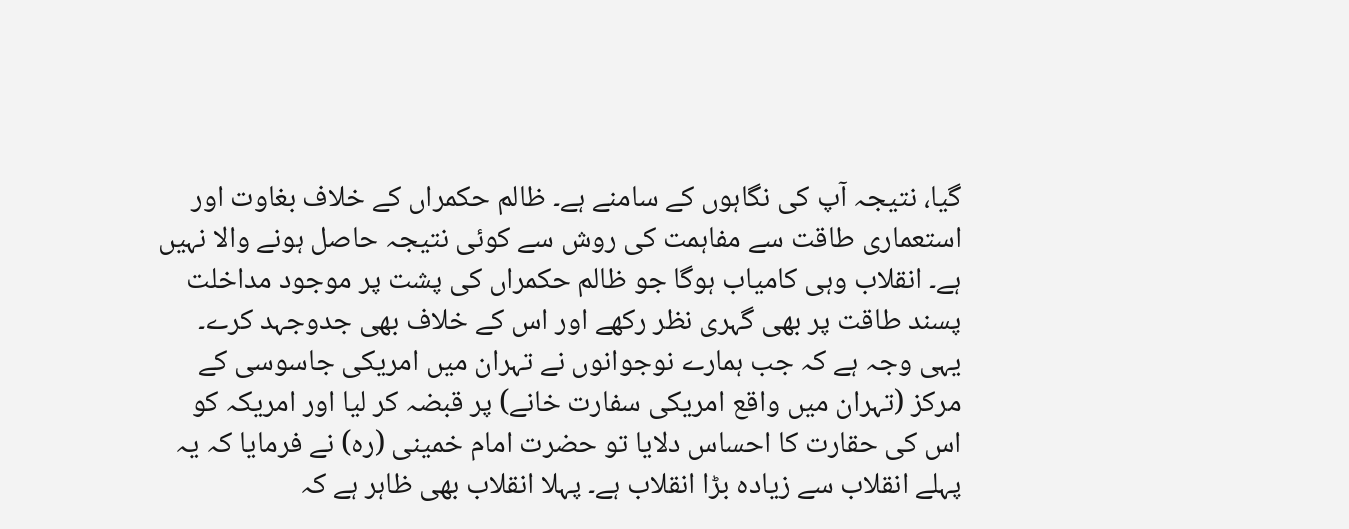گیا، نتیجہ آپ کی نگاہوں کے سامنے ہے۔ ظالم حکمراں کے خلاف بغاوت اور استعماری طاقت سے مفاہمت کی روش سے کوئی نتیجہ حاصل ہونے والا نہیں ہے۔ انقلاب وہی کامیاب ہوگا جو ظالم حکمراں کی پشت پر موجود مداخلت پسند طاقت پر بھی گہری نظر رکھے اور اس کے خلاف بھی جدوجہد کرے۔ یہی وجہ ہے کہ جب ہمارے نوجوانوں نے تہران میں امریکی جاسوسی کے مرکز (تہران میں واقع امریکی سفارت خانے) پر قبضہ کر لیا اور امریکہ کو اس کی حقارت کا احساس دلایا تو حضرت امام خمینی (رہ) نے فرمایا کہ یہ پہلے انقلاب سے زیادہ بڑا انقلاب ہے۔ پہلا انقلاب بھی ظاہر ہے کہ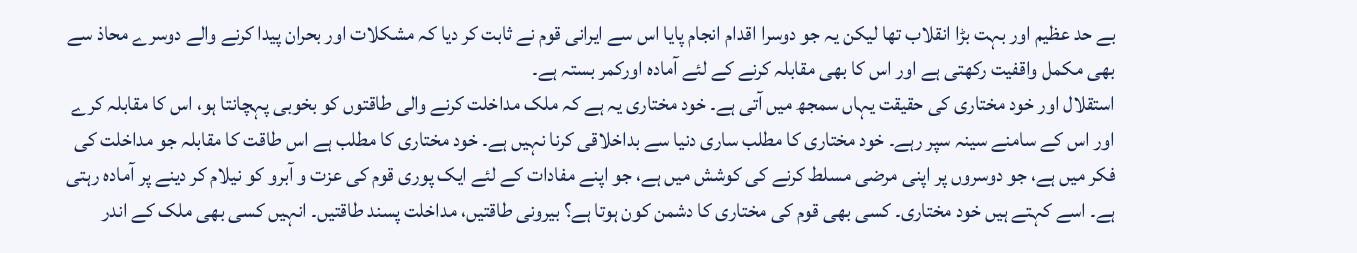بے حد عظیم اور بہت بڑا انقلاب تھا لیکن یہ جو دوسرا اقدام انجام پایا اس سے ایرانی قوم نے ثابت کر دیا کہ مشکلات اور بحران پیدا کرنے والے دوسرے محاذ سے بھی مکمل واقفیت رکھتی ہے اور اس کا بھی مقابلہ کرنے کے لئے آمادہ اورکمر بستہ ہے۔
استقلال اور خود مختاری کی حقیقت یہاں سمجھ میں آتی ہے۔ خود مختاری یہ ہے کہ ملک مداخلت کرنے والی طاقتوں کو بخوبی پہچانتا ہو، اس کا مقابلہ کرے اور اس کے سامنے سینہ سپر رہے۔ خود مختاری کا مطلب ساری دنیا سے بداخلاقی کرنا نہیں ہے۔ خود مختاری کا مطلب ہے اس طاقت کا مقابلہ جو مداخلت کی فکر میں ہے، جو دوسروں پر اپنی مرضی مسلط کرنے کی کوشش میں ہے، جو اپنے مفادات کے لئے ایک پوری قوم کی عزت و آبرو کو نیلام کر دینے پر آمادہ رہتی ہے۔ اسے کہتے ہیں خود مختاری۔ کسی بھی قوم کی مختاری کا دشمن کون ہوتا ہے؟ بیرونی طاقتیں، مداخلت پسند طاقتیں۔ انہیں کسی بھی ملک کے اندر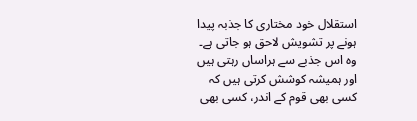استقلال خود مختاری کا جذبہ پیدا ہونے پر تشویش لاحق ہو جاتی ہے۔ وہ اس جذبے سے ہراساں رہتی ہیں اور ہمیشہ کوشش کرتی ہیں کہ کسی بھی قوم کے اندر، کسی بھی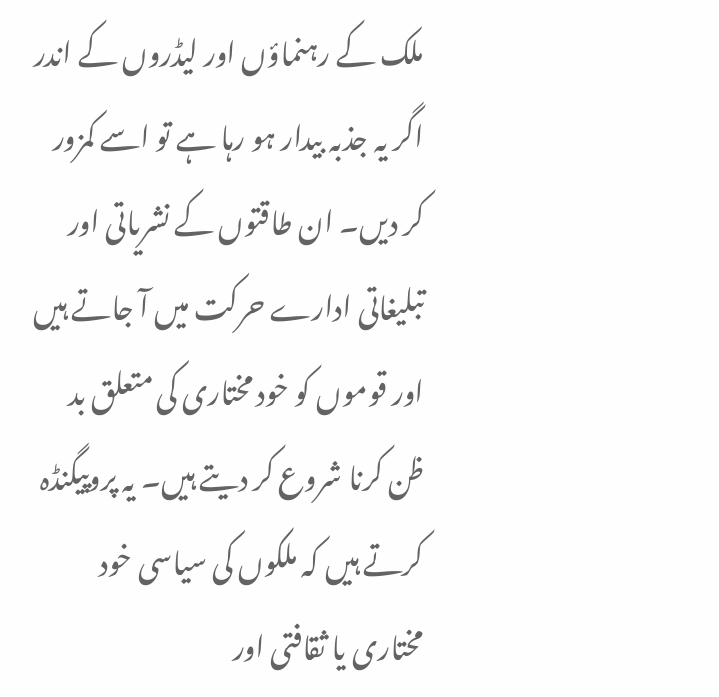ملک کے رہنماؤں اور لیڈروں کے اندر اگر یہ جذبہ بیدار ہو رہا ہے تو اسے کمزور کر دیں۔ ان طاقتوں کے نشریاتی اور تبلیغاتی ادارے حرکت میں آ جاتے ہیں اور قوموں کو خود مختاری کی متعلق بد ظن کرنا شروع کر دیتے ہیں۔ یہ پروپیگنڈہ کرتے ہیں کہ ملکوں کی سیاسی خود مختاری یا ثقافتی اور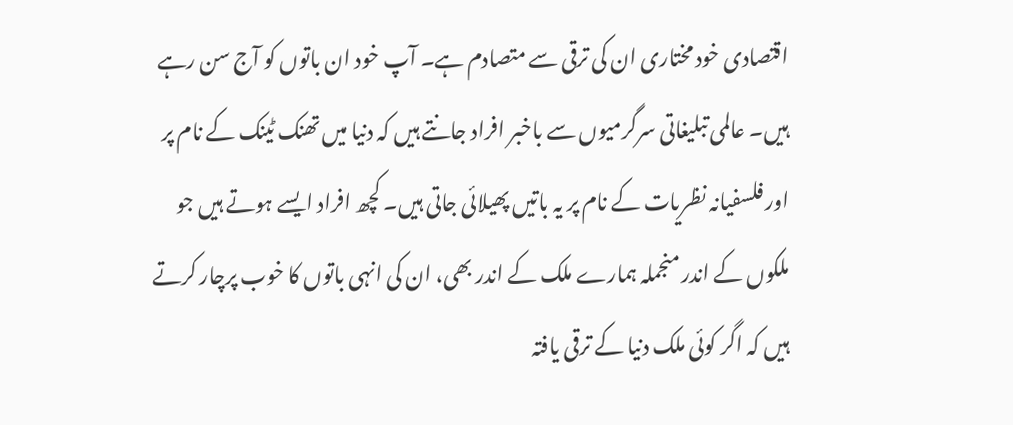اقتصادی خود مختاری ان کی ترقی سے متصادم ہے۔ آپ خود ان باتوں کو آج سن رہے ہیں۔ عالمی تبلیغاتی سرگرمیوں سے باخبر افراد جانتے ہیں کہ دنیا میں تھنک ٹینک کے نام پر اور فلسفیانہ نظریات کے نام پر یہ باتیں پھیلائی جاتی ہیں۔ کچھ افراد ایسے ہوتے ہیں جو ملکوں کے اندر منجملہ ہمارے ملک کے اندر بھی، ان کی انہی باتوں کا خوب پرچار کرتے ہیں کہ اگر کوئی ملک دنیا کے ترقی یافتہ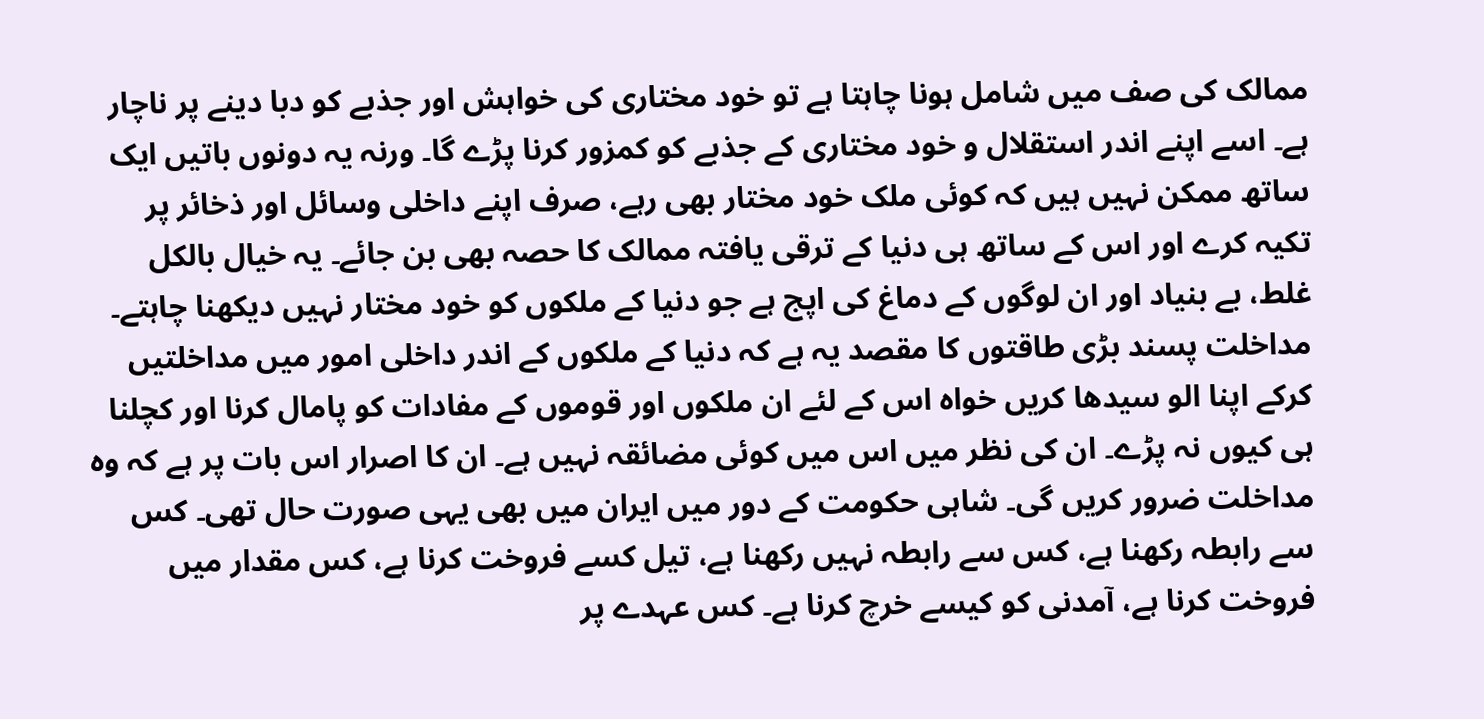ممالک کی صف میں شامل ہونا چاہتا ہے تو خود مختاری کی خواہش اور جذبے کو دبا دینے پر ناچار ہے۔ اسے اپنے اندر استقلال و خود مختاری کے جذبے کو کمزور کرنا پڑے گا۔ ورنہ یہ دونوں باتیں ایک ساتھ ممکن نہیں ہیں کہ کوئی ملک خود مختار بھی رہے، صرف اپنے داخلی وسائل اور ذخائر پر تکیہ کرے اور اس کے ساتھ ہی دنیا کے ترقی یافتہ ممالک کا حصہ بھی بن جائے۔ یہ خیال بالکل غلط، بے بنیاد اور ان لوگوں کے دماغ کی اپج ہے جو دنیا کے ملکوں کو خود مختار نہیں دیکھنا چاہتے۔ مداخلت پسند بڑی طاقتوں کا مقصد یہ ہے کہ دنیا کے ملکوں کے اندر داخلی امور میں مداخلتیں کرکے اپنا الو سیدھا کریں خواہ اس کے لئے ان ملکوں اور قوموں کے مفادات کو پامال کرنا اور کچلنا ہی کیوں نہ پڑے۔ ان کی نظر میں اس میں کوئی مضائقہ نہیں ہے۔ ان کا اصرار اس بات پر ہے کہ وہ مداخلت ضرور کریں گی۔ شاہی حکومت کے دور میں ایران میں بھی یہی صورت حال تھی۔ کس سے رابطہ رکھنا ہے، کس سے رابطہ نہیں رکھنا ہے، تیل کسے فروخت کرنا ہے، کس مقدار میں فروخت کرنا ہے، آمدنی کو کیسے خرچ کرنا ہے۔ کس عہدے پر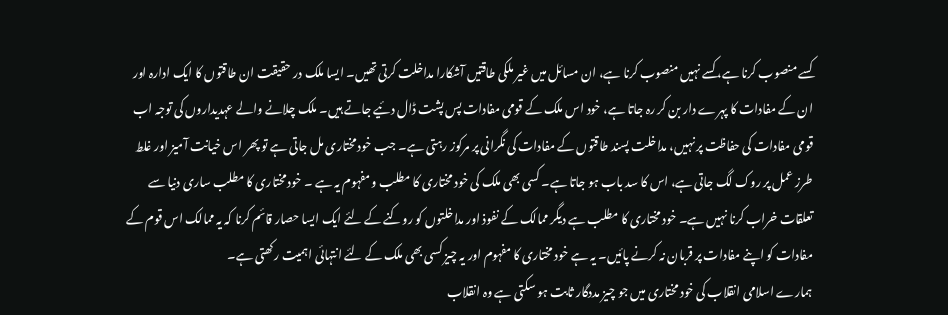کسے منصوب کرنا ہے، کسے نہیں منصوب کرنا ہے، ان مسائل میں غیر ملکی طاقتیں آشکارا مداخلت کرتی تھیں۔ ایسا ملک در حقیقت ان طاقتوں کا ایک ادارہ اور ان کے مفادات کا پہرے دار بن کر رہ جاتا ہے، خود اس ملک کے قومی مفادات پس پشت ڈال دئیے جاتے ہیں۔ ملک چلانے والے عہدیداروں کی توجہ اب قومی مفادات کی حفاظت پر نہیں، مداخلت پسند طاقتوں کے مفادات کی نگرانی پر مرکوز رہتی ہے۔ جب خود مختاری مل جاتی ہے تو پھر اس خیانت آمیز اور غلط طرز عمل پر روک لگ جاتی ہے، اس کا سد باب ہو جاتا ہے۔ کسی بھی ملک کی خود مختاری کا مطلب و مفہوم یہ ہے ۔ خود مختاری کا مطلب ساری دنیا سے تعلقات خراب کرنا نہیں ہے۔ خود مختاری کا مطلب ہے دیگر ممالک کے نفوذ اور مداخلتوں کو روکنے کے لئے ایک ایسا حصار قائم کرنا کہ یہ ممالک اس قوم کے مفادات کو اپنے مفادات پر قربان نہ کرنے پائیں۔ یہ ہے خود مختاری کا مفہوم اور یہ چیز کسی بھی ملک کے لئے انتہائی اہمیت رکھتی ہے۔
ہمارے اسلامی انقلاب کی خود مختاری میں جو چیز مددگار ثابت ہو سکتی ہے وہ انقلاب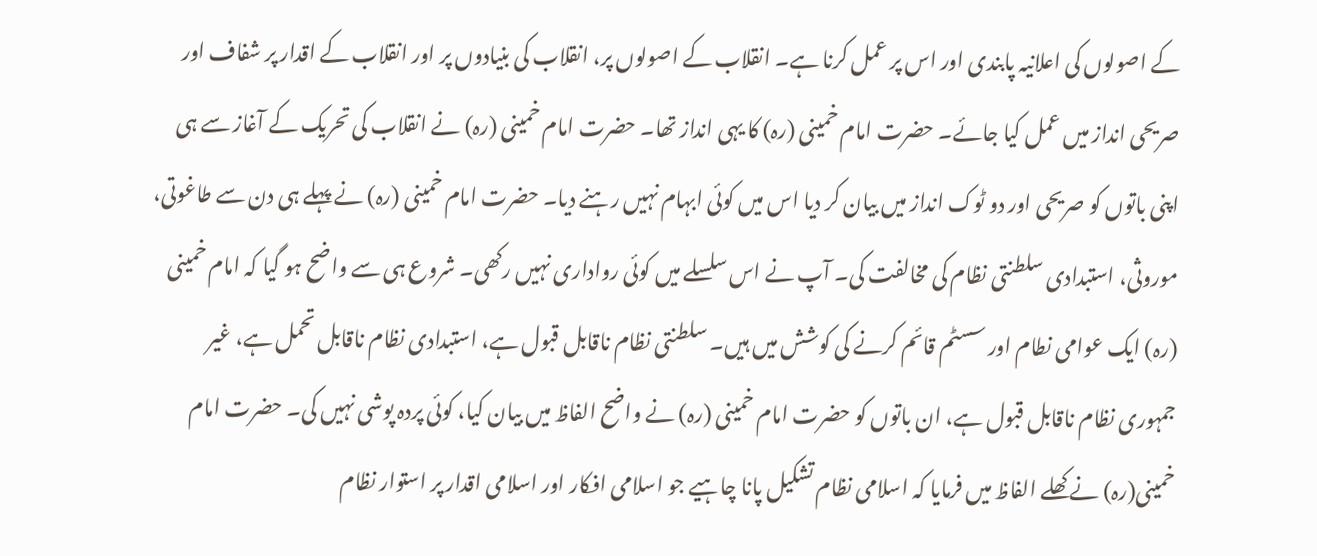کے اصولوں کی اعلانیہ پابندی اور اس پر عمل کرنا ہے۔ انقلاب کے اصولوں پر، انقلاب کی بنیادوں پر اور انقلاب کے اقدار پر شفاف اور صریحی انداز میں عمل کیا جائے۔ حضرت امام خمینی (رہ) کا یہی انداز تھا۔ حضرت امام خمینی (رہ) نے انقلاب کی تحریک کے آغاز سے ہی اپنی باتوں کو صریحی اور دو ٹوک انداز میں بیان کر دیا اس میں کوئی ابہام نہیں رہنے دیا۔ حضرت امام خمینی (رہ) نے پہلے ہی دن سے طاغوتی، موروثی، استبدادی سلطنتی نظام کی مخالفت کی۔ آپ نے اس سلسلے میں کوئی رواداری نہیں رکھی۔ شروع ہی سے واضح ہو گیا کہ امام خمینی (رہ) ایک عوامی نطام اور سسٹم قائم کرنے کی کوشش میں ہیں۔ سلطنتی نظام ناقابل قبول ہے، استبدادی نظام ناقابل تحمل ہے، غیر جمہوری نظام ناقابل قبول ہے، ان باتوں کو حضرت امام خمینی (رہ) نے واضح الفاظ میں بیان کیا، کوئی پردہ پوشی نہیں کی۔ حضرت امام خمینی(رہ) نے کھلے الفاظ میں فرمایا کہ اسلامی نظام تشکیل پانا چاہیے جو اسلامی افکار اور اسلامی اقدار پر استوار نظام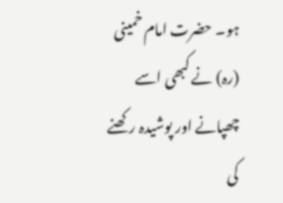ہو۔ حضرت امام خمینی (رہ) نے کبھی اسے چھپانے اور پوشیدہ رکھنے کی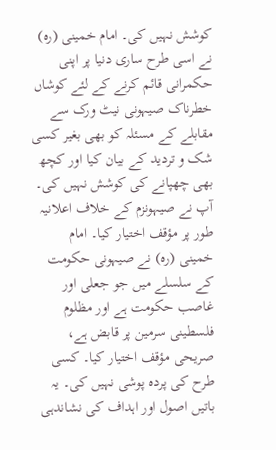کوشش نہیں کی۔ امام خمینی (رہ) نے اسی طرح ساری دنیا پر اپنی حکمرانی قائم کرنے کے لئے کوشاں خطرناک صیہونی نیٹ ورک سے مقابلے کے مسئلہ کو بھی بغیر کسی شک و تردید کے بیان کیا اور کچھ بھی چھپانے کی کوشش نہیں کی۔ آپ نے صیہونزم کے خلاف اعلانیہ طور پر مؤقف اختیار کیا۔ امام خمینی (رہ) نے صیہونی حکومت کے سلسلے میں جو جعلی اور غاصب حکومت ہے اور مظلوم فلسطینی سرمین پر قابض ہے، صریحی مؤقف اختیار کیا۔ کسی طرح کی پردہ پوشی نہیں کی۔ یہ باتیں اصول اور اہداف کی نشاندہی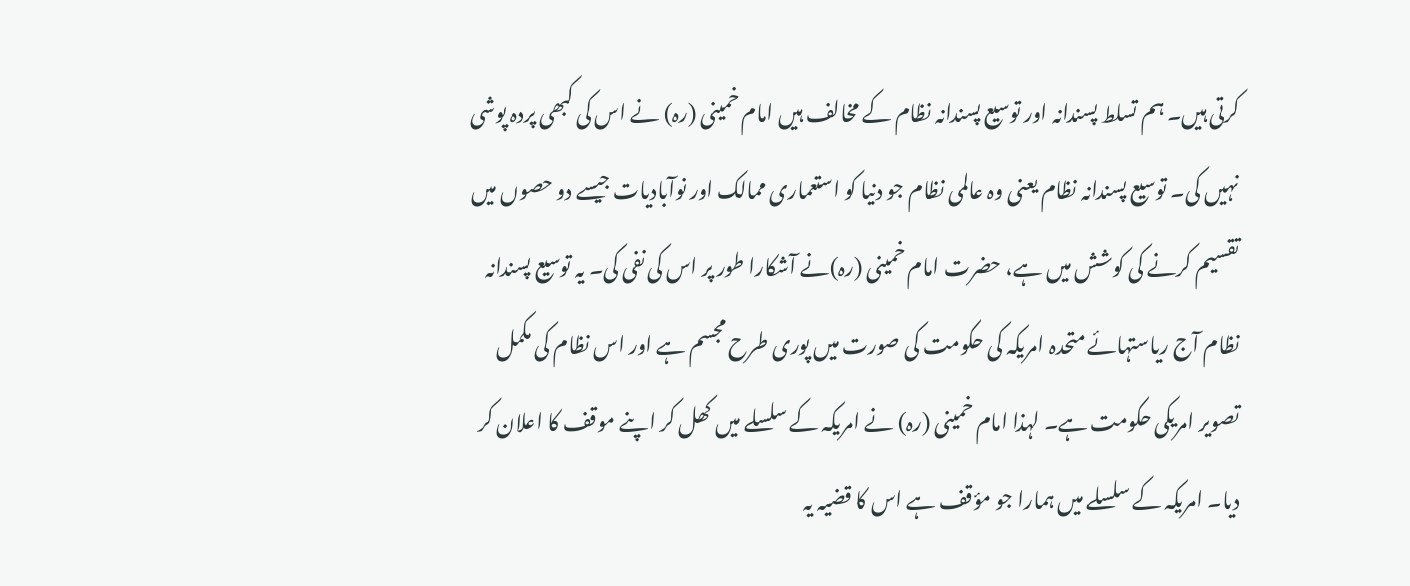کرتی ہیں۔ ہم تسلط پسندانہ اور توسیع پسندانہ نظام کے مخالف ہیں امام خمینی (رہ) نے اس کی کبھی پردہ پوشی نہیں کی۔ توسیع پسندانہ نظام یعنی وہ عالمی نظام جو دنیا کو استعماری ممالک اور نوآبادیات جیسے دو حصوں میں تقسیم کرنے کی کوشش میں ہے، حضرت امام خمینی (رہ)نے آشکارا طور پر اس کی نفی کی۔ یہ توسیع پسندانہ نظام آج ریاستہائے متحدہ امریکہ کی حکومت کی صورت میں پوری طرح مجسم ہے اور اس نظام کی مکمل تصویر امریکی حکومت ہے۔ لہذا امام خمینی (رہ) نے امریکہ کے سلسلے میں کھل کر اپنے موقف کا اعلان کر دیا۔ امریکہ کے سلسلے میں ہمارا جو مؤقف ہے اس کا قضیہ یہ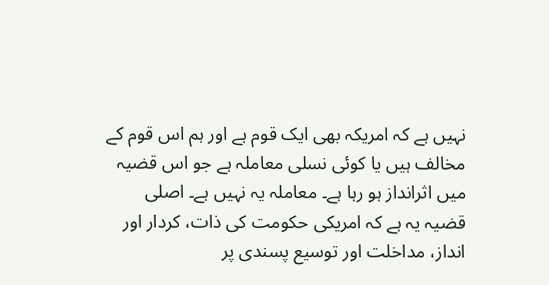نہیں ہے کہ امریکہ بھی ایک قوم ہے اور ہم اس قوم کے مخالف ہیں یا کوئی نسلی معاملہ ہے جو اس قضیہ میں اثرانداز ہو رہا ہے۔ معاملہ یہ نہیں ہے۔ اصلی قضیہ یہ ہے کہ امریکی حکومت کی ذات، کردار اور انداز، مداخلت اور توسیع پسندی پر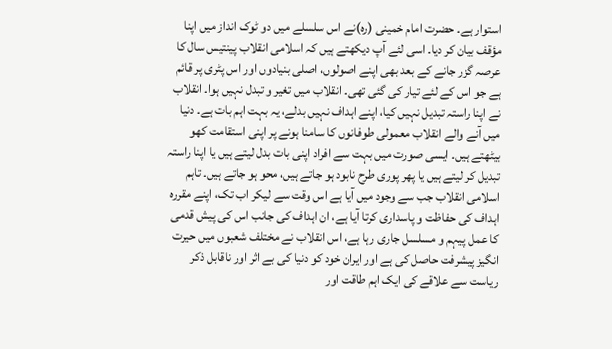استوار ہے۔ حضرت امام خمینی (رہ)نے اس سلسلے میں دو ٹوک انداز میں اپنا مؤقف بیان کر دیا۔ اسی لئے آپ دیکھتے ہیں کہ اسلامی انقلاب پینتیس سال کا عرصہ گزر جانے کے بعد بھی اپنے اصولوں، اصلی بنیادوں اور اس پٹری پر قائم ہے جو اس کے لئے تیار کی گئی تھی۔ انقلاب میں تغیر و تبدل نہیں ہوا۔ انقلاب نے اپنا راستہ تبدیل نہیں کیا، اپنے اہداف نہیں بدلے، یہ بہت اہم بات ہے۔ دنیا میں آنے والے انقلاب معمولی طوفانوں کا سامنا ہونے پر اپنی استقامت کھو بیٹھتے ہیں۔ ایسی صورت میں بہت سے افراد اپنی بات بدل لیتے ہیں یا اپنا راستہ تبدیل کر لیتے ہیں یا پھر پوری طرح نابود ہو جاتے ہیں، محو ہو جاتے ہیں۔ تاہم اسلامی انقلاب جب سے وجود میں آیا ہے اس وقت سے لیکر اب تک، اپنے مقررہ اہداف کی حفاظت و پاسداری کرتا آیا ہے، ان اہداف کی جانب اس کی پیش قدمی کا عمل پیہم و مسلسل جاری رہا ہے، اس انقلاب نے مختلف شعبوں میں حیرت انگیز پیشرفت حاصل کی ہے اور ایران خود کو دنیا کی بے اثر اور ناقابل ذکر ریاست سے علاقے کی ایک اہم طاقت اور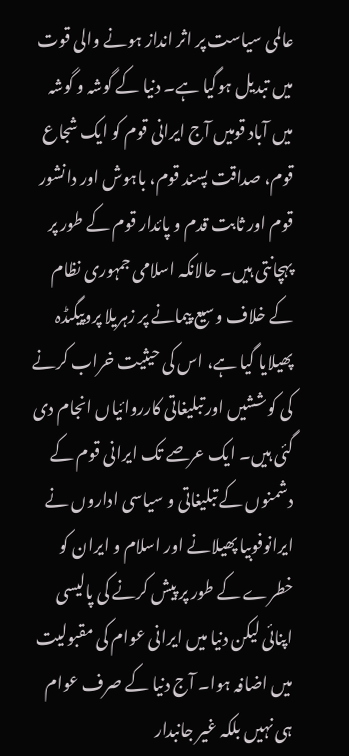عالمی سیاست پر اثر انداز ہونے والی قوت میں تبدیل ہوگیا ہے۔ دنیا کے گوشہ و گوشہ میں آباد قومیں آج ایرانی قوم کو ایک شجاع قوم، صداقت پسند قوم، باہوش اور دانشور قوم اور ثابت قدم و پائدار قوم کے طور پر پہچانتی ہیں۔ حالانکہ اسلامی جمہوری نظام کے خلاف وسیع پیمانے پر زہریلا پروپیگںڈہ پھیلایا گیا ہے، اس کی حیثیت خراب کرنے کی کوششیں اور تبلیغاتی کارروائیاں انجام دی گئی ہیں۔ ایک عرصے تک ایرانی قوم کے دشمنوں کے تبلیغاتی و سیاسی اداروں نے ایرانوفوبیا پھیلانے اور اسلام و ایران کو خطرے کے طور پر پیش کرنے کی پالیسی اپنائی لیکن دنیا میں ایرانی عوام کی مقبولیت میں اضافہ ہوا۔ آج دنیا کے صرف عوام ہی نہیں بلکہ غیر جانبدار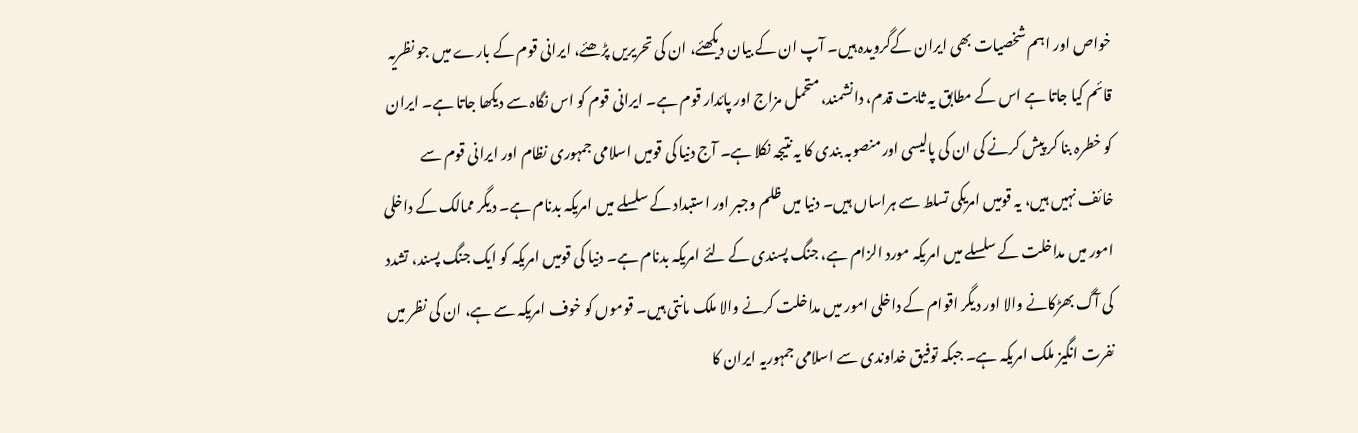خواص اور اہم شخصیات بھی ایران کےگرویدہ ہیں۔ آپ ان کے بیان دیکھئے، ان کی تحریریں پڑھئے، ایرانی قوم کے بارے میں جو نظریہ قائم کیا جاتا ہے اس کے مطابق یہ ثابت قدم، دانشمند، متحمل مزاج اور پائدار قوم ہے۔ ایرانی قوم کو اس نگاہ سے دیکھا جاتا ہے۔ ایران کو خطرہ بنا کر پیش کرنے کی ان کی پالیسی اور منصوبہ بندی کا یہ نتیجہ نکلا ہے۔ آج دنیا کی قومیں اسلامی جمہوری نظام اور ایرانی قوم سے خائف نہیں ہیں، یہ قومیں امریکی تسلط سے ہراساں ہیں۔ دنیا میں ظلم وجبر اور استبداد کے سلسلے میں امریکہ بدنام ہے۔ دیگر ممالک کے داخلی امور میں مداخلت کے سلسلے میں امریکہ مورد الزام ہے، جنگ پسندی کے لئے امریکہ بدنام ہے۔ دنیا کی قومیں امریکہ کو ایک جنگ پسند، تشدد کی آگ بھڑکانے والا اور دیگر اقوام کے داخلی امور میں مداخلت کرنے والا ملک مانتی ہیں۔ قوموں کو خوف امریکہ سے ہے، ان کی نظر میں نفرت انگیز ملک امریکہ ہے۔ جبکہ توفیق خداوندی سے اسلامی جمہوریہ ایران کا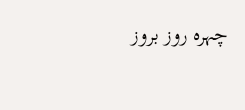چہرہ روز بروز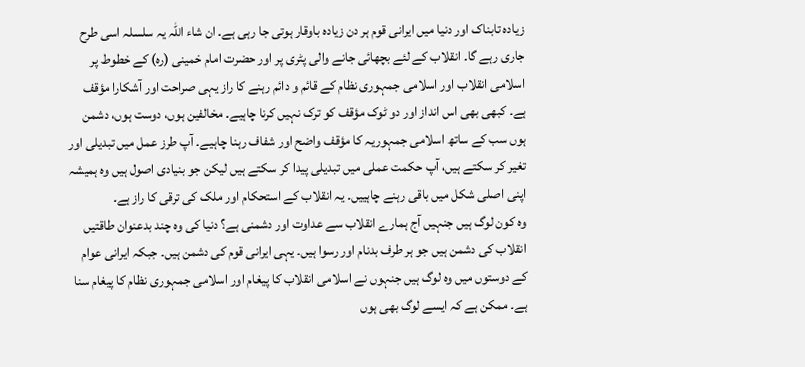زیادہ تابناک اور دنیا میں ایرانی قوم ہر دن زیادہ باوقار ہوتی جا رہی ہے۔ ان شاء اللہ یہ سلسلہ اسی طرح جاری رہے گا۔ انقلاب کے لئے بچھائی جانے والی پٹری پر اور حضرت امام خمینی (رہ) کے خطوط پر اسلامی انقلاب اور اسلامی جمہوری نظام کے قائم و دائم رہنے کا راز یہی صراحت اور آشکارا مؤقف ہے۔ کبھی بھی اس انداز اور دو ٹوک مؤقف کو ترک نہیں کرنا چاہیے۔ مخالفین ہوں، دوست ہوں، دشمن ہوں سب کے ساتھ اسلامی جمہوریہ کا مؤقف واضح اور شفاف رہنا چاہیے۔ آپ طرز عمل میں تبدیلی اور تغیر کر سکتے ہیں، آپ حکمت عملی میں تبدیلی پیدا کر سکتے ہیں لیکن جو بنیادی اصول ہیں وہ ہمیشہ اپنی اصلی شکل میں باقی رہنے چاہییں۔ یہ انقلاب کے استحکام اور ملک کی ترقی کا راز ہے۔
وہ کون لوگ ہیں جنہیں آج ہمارے انقلاب سے عداوت اور دشمنی ہے؟ دنیا کی وہ چند بدعنوان طاقتیں انقلاب کی دشمن ہیں جو ہر طرف بدنام اور رسوا ہیں۔ یہی ایرانی قوم کی دشمن ہیں۔ جبکہ ایرانی عوام کے دوستوں میں وہ لوگ ہیں جنہوں نے اسلامی انقلاب کا پیغام اور اسلامی جمہوری نظام کا پیغام سنا ہے۔ ممکن ہے کہ ایسے لوگ بھی ہوں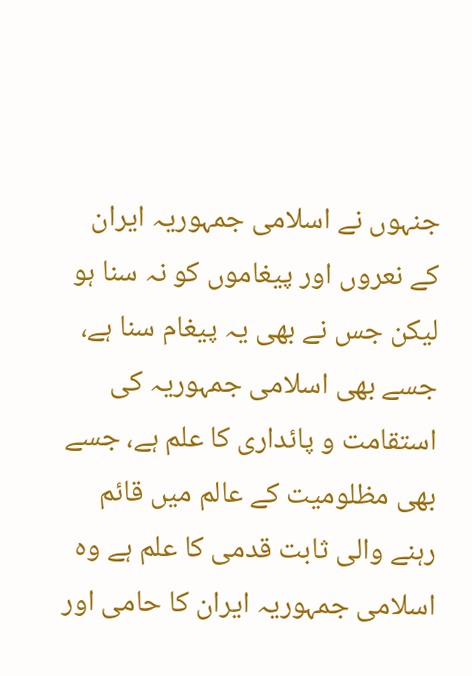جنہوں نے اسلامی جمہوریہ ایران کے نعروں اور پیغاموں کو نہ سنا ہو لیکن جس نے بھی یہ پیغام سنا ہے، جسے بھی اسلامی جمہوریہ کی استقامت و پائداری کا علم ہے، جسے بھی مظلومیت کے عالم میں قائم رہنے والی ثابت قدمی کا علم ہے وہ اسلامی جمہوریہ ایران کا حامی اور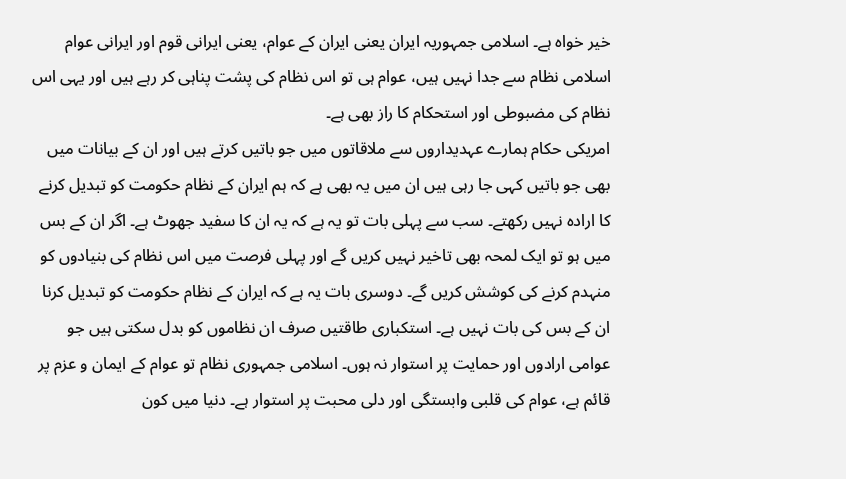خیر خواہ ہے۔ اسلامی جمہوریہ ایران یعنی ایران کے عوام، یعنی ایرانی قوم اور ایرانی عوام اسلامی نظام سے جدا نہیں ہیں، عوام ہی تو اس نظام کی پشت پناہی کر رہے ہیں اور یہی اس نظام کی مضبوطی اور استحکام کا راز بھی ہے۔
امریکی حکام ہمارے عہدیداروں سے ملاقاتوں میں جو باتیں کرتے ہیں اور ان کے بیانات میں بھی جو باتیں کہی جا رہی ہیں ان میں یہ بھی ہے کہ ہم ایران کے نظام حکومت کو تبدیل کرنے کا ارادہ نہیں رکھتے۔ سب سے پہلی بات تو یہ ہے کہ یہ ان کا سفید جھوٹ ہے۔ اگر ان کے بس میں ہو تو ایک لمحہ بھی تاخیر نہیں کریں گے اور پہلی فرصت میں اس نظام کی بنیادوں کو منہدم کرنے کی کوشش کریں گے۔ دوسری بات یہ ہے کہ ایران کے نظام حکومت کو تبدیل کرنا ان کے بس کی بات نہیں ہے۔ استکباری طاقتیں صرف ان نظاموں کو بدل سکتی ہیں جو عوامی ارادوں اور حمایت پر استوار نہ ہوں۔ اسلامی جمہوری نظام تو عوام کے ایمان و عزم پر قائم ہے، عوام کی قلبی وابستگی اور دلی محبت پر استوار ہے۔ دنیا میں کون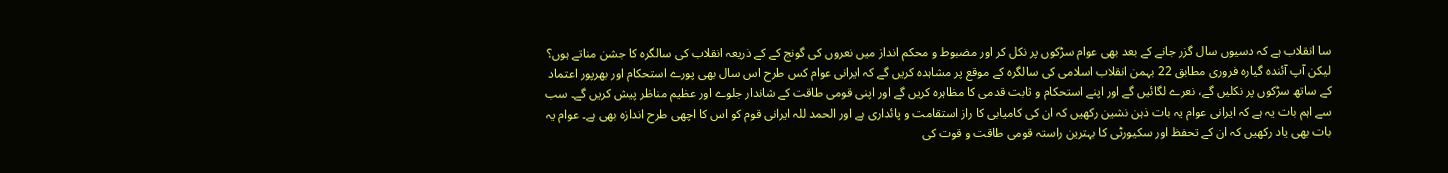سا انقلاب ہے کہ دسیوں سال گزر جانے کے بعد بھی عوام سڑکوں پر نکل کر اور مضبوط و محکم انداز میں نعروں کی گونج کے کے ذریعہ انقلاب کی سالگرہ کا جشن مناتے ہوں؟ لیکن آپ آئندہ گیارہ فروری مطابق 22 بہمن انقلاب اسلامی کی سالگرہ کے موقع پر مشاہدہ کریں گے کہ ایرانی عوام کس طرح اس سال بھی پورے استحکام اور بھرپور اعتماد کے ساتھ سڑکوں پر نکلیں گے، نعرے لگائیں گے اور اپنے استحکام و ثابت قدمی کا مظاہرہ کریں گے اور اپنی قومی طاقت کے شاندار جلوے اور عظیم مناظر پیش کریں گے۔ سب سے اہم بات یہ ہے کہ ایرانی عوام یہ بات ذہن نشین رکھیں کہ ان کی کامیابی کا راز استقامت و پائداری ہے اور الحمد للہ ایرانی قوم کو اس کا اچھی طرح اندازہ بھی ہے۔ عوام یہ بات بھی یاد رکھیں کہ ان کے تحفظ اور سکیورٹی کا بہترین راستہ قومی طاقت و قوت کی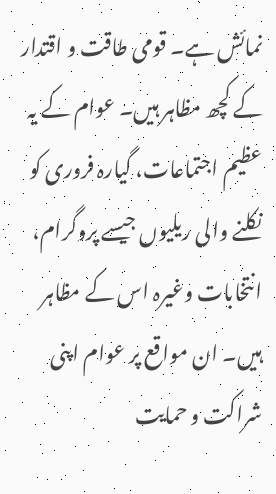نمائش ہے۔ قومی طاقت و اقتدار کے کچھ مظاہر ہیں۔ عوام کے یہ عظیم اجتماعات، گیارہ فروری کو نکلنے والی ریلیوں جیسے پروگرام، انتخابات وغیرہ اس کے مظاہر ہیں۔ ان مواقع پر عوام اپنی شراکت و حمایت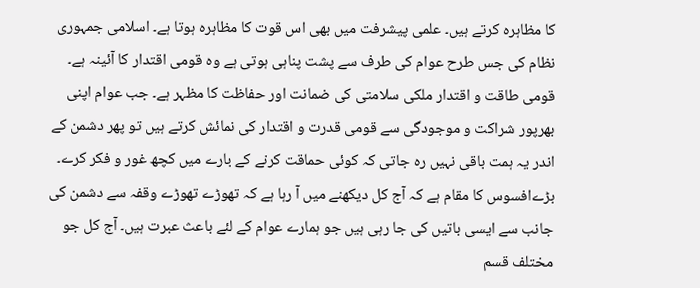کا مظاہرہ کرتے ہیں۔ علمی پیشرفت میں بھی اس قوت کا مظاہرہ ہوتا ہے۔ اسلامی جمہوری نظام کی جس طرح عوام کی طرف سے پشت پناہی ہوتی ہے وہ قومی اقتدار کا آئینہ ہے۔ قومی طاقت و اقتدار ملکی سلامتی کی ضمانت اور حفاظت کا مظہر ہے۔ جب عوام اپنی بھرپور شراکت و موجودگی سے قومی قدرت و اقتدار کی نمائش کرتے ہیں تو پھر دشمن کے اندر یہ ہمت باقی نہیں رہ جاتی کہ کوئی حماقت کرنے کے بارے میں کچھ غور و فکر کرے۔
بڑےافسوس کا مقام ہے کہ آج کل دیکھنے میں آ رہا ہے کہ تھوڑے تھوڑے وقفہ سے دشمن کی جانب سے ایسی باتیں کی جا رہی ہیں جو ہمارے عوام کے لئے باعث عبرت ہیں۔ آج کل جو مختلف قسم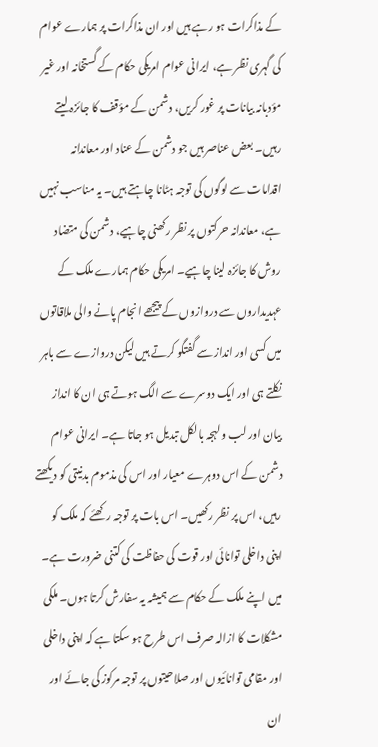کے مذاکرات ہو رہے ہیں اور ان مذاکرات پر ہمارے عوام کی گہری نظر ہے، ایرانی عوام امریکی حکام کے گستخانہ اور غیر مؤدبانہ بیانات پر غور کریں، دشمن کے مؤقف کا جائزہ لیتے رہیں۔ بعض عناصر ہیں جو دشمن کے عناد اور معاندانہ اقدامات سے لوگوں کی توجہ ہٹانا چاہتے ہیں۔ یہ مناسب نہیں ہے، معاندانہ حرکتوں پر نظر رکھنی چاہیے، دشمن کی متضاد روش کا جائزہ لینا چاہیے۔ امریکی حکام ہمارے ملک کے عہدیداروں سے دروازوں کے پیجھے انجام پانے والی ملاقاتوں میں کسی اور انداز سے گفتگو کرتے ہیں لیکن دروازے سے باہر نکلتے ہی اور ایک دوسرے سے الگ ہوتے ہی ان کا انداز بیان اور لب و لہجہ بالکل تبدیل ہو جاتا ہے۔ ایرانی عوام دشمن کے اس دوہرے معیار اور اس کی مذموم بدنیتی کو دیکھتے رہیں، اس پر نظر رکھیں۔ اس بات پر توجہ رکھئے کہ ملک کو اپنی داخلی توانائی اور قوت کی حفاظت کی کتنی ضرورت ہے۔ میں اپنے ملک کے حکام سے ہمیشہ یہ سفارش کرتا ہوں۔ ملکی مشکلات کا ازالہ صرف اس طرح ہو سکتا ہے کہ اپنی داخلی اور مقامی توانائیوں اور صلاحیتوں پر توجہ مرکوز کی جائے اور ان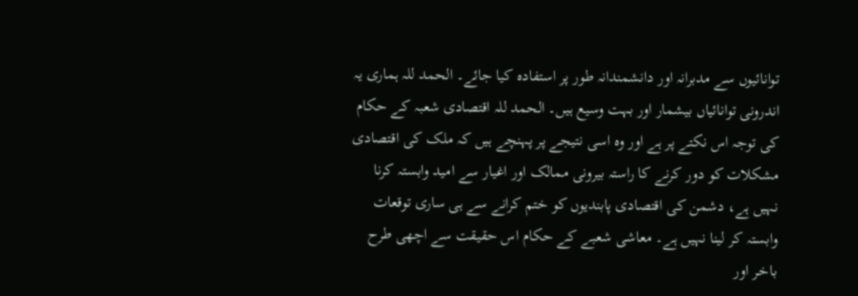توانائیوں سے مدبرانہ اور دانشمندانہ طور پر استفادہ کیا جائے۔ الحمد للہ ہماری یہ اندرونی توانائیاں بیشمار اور بہت وسیع ہیں۔ الحمد للہ اقتصادی شعبہ کے حکام کی توجہ اس نکتے پر ہے اور وہ اسی نتیجے پر پہنچے ہیں کہ ملک کی اقتصادی مشکلات کو دور کرنے کا راستہ بیرونی ممالک اور اغیار سے امید وابستہ کرنا نہیں ہے، دشمن کی اقتصادی پابندیوں کو ختم کرانے سے ہی ساری توقعات وابستہ کر لینا نہیں ہے۔ معاشی شعبے کے حکام اس حقیقت سے اچھی طرح باخـر اور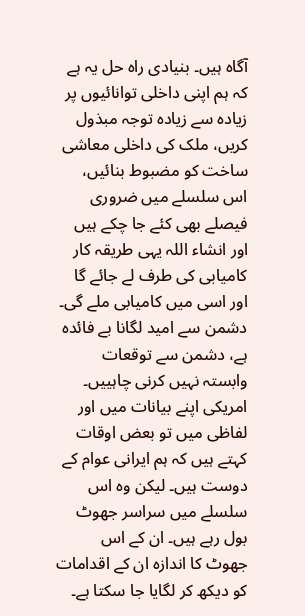آگاہ ہیں۔ بنیادی راہ حل یہ ہے کہ ہم اپنی داخلی توانائیوں پر زیادہ سے زیادہ توجہ مبذول کریں، ملک کی داخلی معاشی ساخت کو مضبوط بنائیں، اس سلسلے میں ضروری فیصلے بھی کئے جا چکے ہیں اور انشاء اللہ یہی طریقہ کار کامیابی کی طرف لے جائے گا اور اسی میں کامیابی ملے گی۔ دشمن سے امید لگانا بے فائدہ ہے، دشمن سے توقعات وابستہ نہیں کرنی چاہییں۔ امریکی اپنے بیانات میں اور لفاظی میں تو بعض اوقات کہتے ہیں کہ ہم ایرانی عوام کے دوست ہیں۔ لیکن وہ اس سلسلے میں سراسر جھوٹ بول رہے ہیں۔ ان کے اس جھوٹ کا اندازہ ان کے اقدامات کو دیکھ کر لگایا جا سکتا ہے۔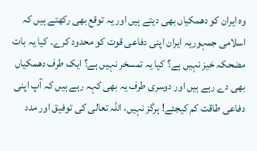وہ ایران کو دھمکیاں بھی دیتے ہیں اور یہ توقع بھی رکھتے ہیں کہ اسلامی جمہوریہ ایران اپنی دفاعی قوت کو محدود کرے۔ کیا یہ بات مضحکہ خیز نہیں ہے؟ کیا یہ تمسخر نہیں ہے؟ ایک طرف دھمکیاں بھی دے رہے ہیں اور دوسری طرف یہ بھی کہہ رہے ہیں کہ آپ اپنی دفاعی طاقت کم کیجئے! ہرگز نہیں، اللہ تعالی کی توفیق اور مدد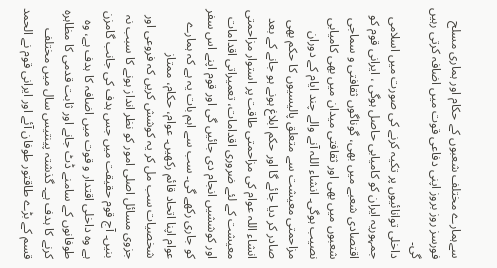سےہمارے مختلف شعبوں کے حکام اور ہماری مسلح فورسز روز بروز اپنی دفاعی قوت میں اضافہ کرتی رہیں گی۔
داخلی توانائیوں پر تکیہ کرنے کی صورت میں اسلامی جمہوریہ ایران کو کامیابی حاصل ہوگی ، ایرانی قوم کو اقتصادی شعبے میں بھی، گوناگوں ثقافتی و سماجی شعبوں میں بھی اور ثقافتی میدان میں بھی کامیابی نصیب ہوگی۔ انشاء اللہ آنے والے چند ایام کے دوران مزاحمتی معیشت سے متعلق پالیسیوں کا حکم بھی صادر کر دیا جائے گا اور حکم ابلاغ ہونے ہو جانے کے بعد انشاء اللہ عوام کی مزاحمتی طاقت پر استوار مزاحمتی معیشت کے لئے ضروری اقدامات، تعمیراتی اقدامات اور کوششیں انجام دی جائیں گی اور قوم اپنے اس سفر کو جاری رکھے گی۔ سب سے اہم بات یہ ہے کہ ہمارے عوام اپنا اتحاد قائم رکھیں۔ عوام، حکام، ممتاز شخصیات سب مل کر یہ کوشش کریں کہ فروعی اور جزوی مسائل اصلی امور کو نظر انداز ہونے کا سبب نہ بنیں۔ آج قوم حقیقت میں جس ہدف کی جانب گامزن ہے وہ داخلی اقتدار و قوت میں اضافہ کا ہدف ہے، وہ طوفانوں کے سامنے ڈٹ جانے اور ثابت قدمی کا مظاہرہ کرنے کا ہدف ہے۔ گذشتہ پینتیس سال میں مختلف قسم کے بڑے طاقتور طوفان آئے اور ایرانی قوم نے الحمد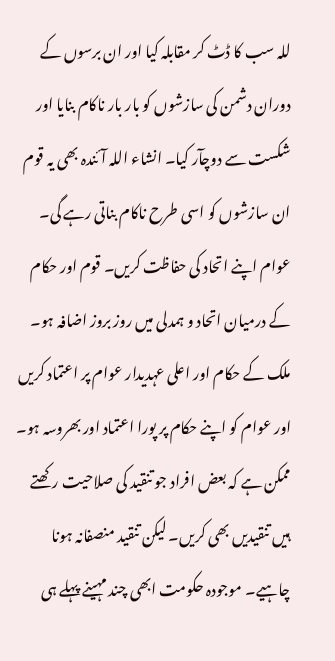للہ سب کا ڈٹ کر مقابلہ کیا اور ان برسوں کے دوران دشمن کی سازشوں کو بار بار ناکام بنایا اور شکست سے دوچآر کیا۔ انشاء اللہ آئندہ بھی یہ قوم ان سازشوں کو اسی طرح ناکام بناتی رہے گی۔ عوام اپنے اتحاد کی حفاظت کریں۔ قوم اور حکام کے درمیان اتحاد و ہمدلی میں روز بروز اضافہ ہو۔ ملک کے حکام اور اعلی عہدیدار عوام پر اعتماد کریں اور عوام کو اپنے حکام پر پورا اعتماد اور بھروسہ ہو۔ ممکن ہے کہ بعض افراد جو تنقید کی صلاحیت رکھتے ہیں تنقیدیں بھی کریں۔ لیکن تنقید منصفانہ ہونا چاہیے۔ موجودہ حکومت ابھی چند مہینے پہلے ہی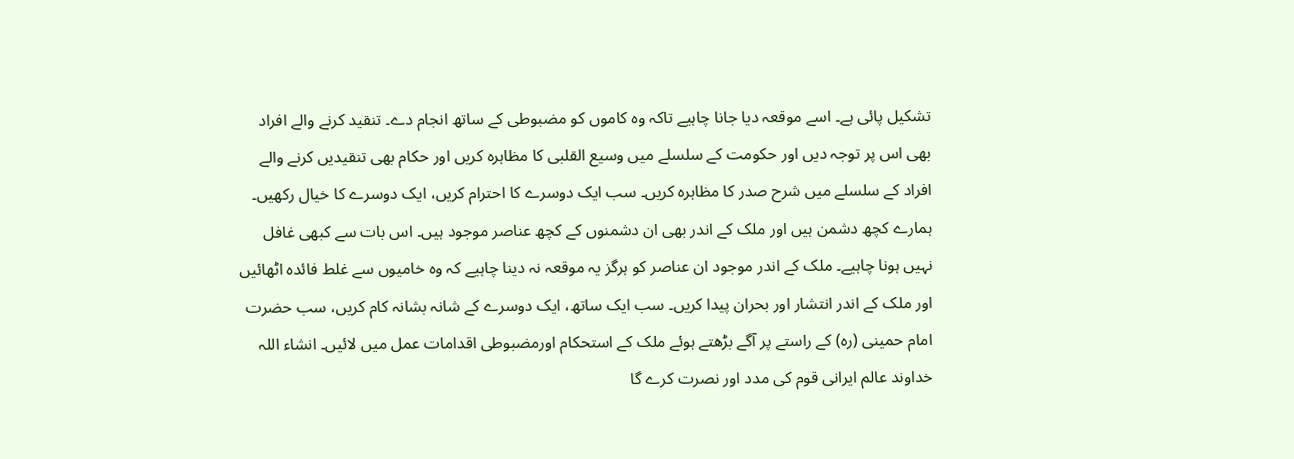تشکیل پائی ہے۔ اسے موقعہ دیا جانا چاہیے تاکہ وہ کاموں کو مضبوطی کے ساتھ انجام دے۔ تنقید کرنے والے افراد بھی اس پر توجہ دیں اور حکومت کے سلسلے میں وسیع القلبی کا مظاہرہ کریں اور حکام بھی تنقیدیں کرنے والے افراد کے سلسلے میں شرح صدر کا مظاہرہ کریں۔ سب ایک دوسرے کا احترام کریں، ایک دوسرے کا خیال رکھیں۔ ہمارے کچھ دشمن ہیں اور ملک کے اندر بھی ان دشمنوں کے کچھ عناصر موجود ہیں۔ اس بات سے کبھی غافل نہیں ہونا چاہیے۔ ملک کے اندر موجود ان عناصر کو ہرگز یہ موقعہ نہ دینا چاہیے کہ وہ خامیوں سے غلط فائدہ اٹھائیں اور ملک کے اندر انتشار اور بحران پیدا کریں۔ سب ایک ساتھ، ایک دوسرے کے شانہ بشانہ کام کریں، سب حضرت امام حمینی (رہ) کے راستے پر آگے بڑھتے ہوئے ملک کے استحکام اورمضبوطی اقدامات عمل میں لائیں۔ انشاء اللہ خداوند عالم ایرانی قوم کی مدد اور نصرت کرے گا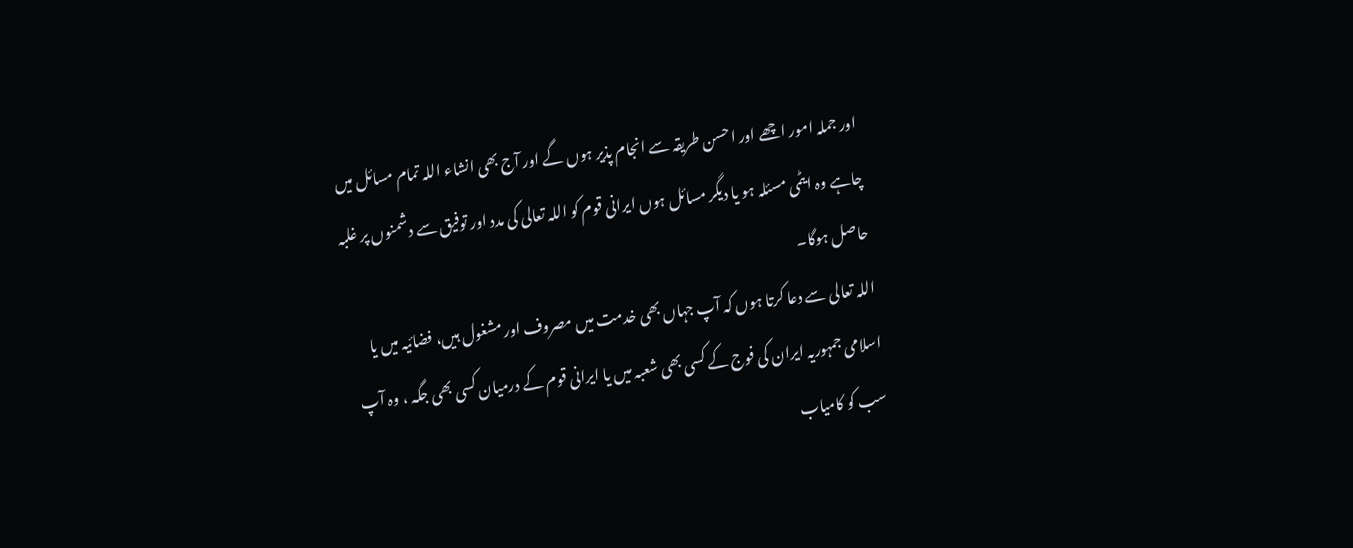اور جملہ امور اچھے اور احسن طریقہ سے انجام پذیر ہوں گے اور آج بھی انشاء اللہ تمام مسائل میں چاہے وہ ایٹمی مسئلہ ہو یا دیگر مسائل ہوں ایرانی قوم کو اللہ تعالی کی مدد اور توفیق سے دشمنوں پر غلبہ حاصل ہوگا۔
اللہ تعالی سے دعا کرتا ہوں کہ آپ جہاں بھی خدمت میں مصروف اور مشغول ہیں، فضائیہ میں یا اسلامی جمہوریہ ایران کی فوج کے کسی بھی شعبہ میں یا ایرانی قوم کے درمیان کسی بھی جگہ ، وہ آپ سب کو کامیاب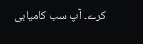کرے۔ آپ سب کامیابی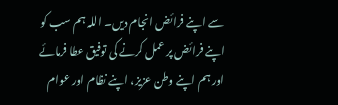سے اپنے فرائض انجام دیں۔ اللہ ہم سب کو اپنے فرائض پر عمل کرنے کی توفیق عطا فرمائے اور ہم اپنے وطن عزیز، اپنے نظام اور عوام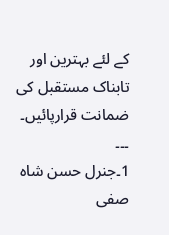کے لئے بہترین اور تابناک مستقبل کی ضمانت قرارپائیں۔
۔۔۔
1۔جنرل حسن شاہ صفی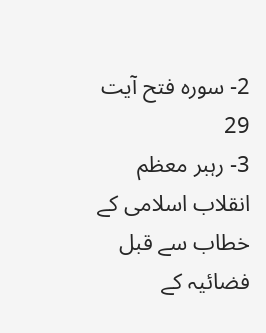2- سورہ فتح آیت 29
3- رہبر معظم انقلاب اسلامی کے خطاب سے قبل فضائیہ کے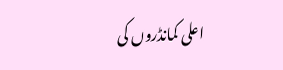اعلی کمانڈروں کی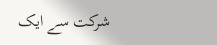شرکت سے ایک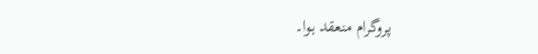پروگرام منعقد ہوا۔